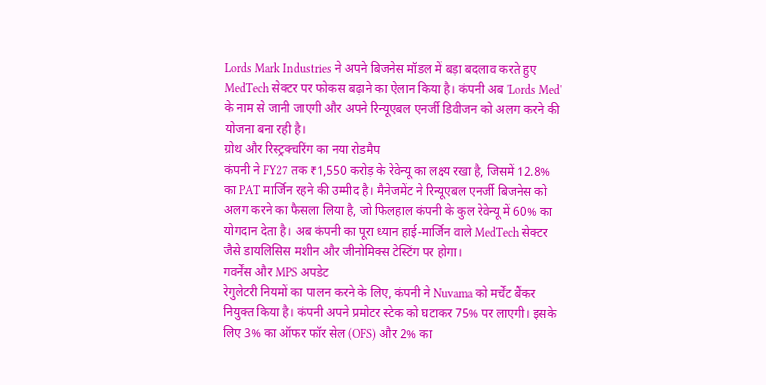Lords Mark Industries ने अपने बिजनेस मॉडल में बड़ा बदलाव करते हुए MedTech सेक्टर पर फोकस बढ़ाने का ऐलान किया है। कंपनी अब 'Lords Med' के नाम से जानी जाएगी और अपने रिन्यूएबल एनर्जी डिवीजन को अलग करने की योजना बना रही है।
ग्रोथ और रिस्ट्रक्चरिंग का नया रोडमैप
कंपनी ने FY27 तक ₹1,550 करोड़ के रेवेन्यू का लक्ष्य रखा है, जिसमें 12.8% का PAT मार्जिन रहने की उम्मीद है। मैनेजमेंट ने रिन्यूएबल एनर्जी बिजनेस को अलग करने का फैसला लिया है, जो फिलहाल कंपनी के कुल रेवेन्यू में 60% का योगदान देता है। अब कंपनी का पूरा ध्यान हाई-मार्जिन वाले MedTech सेक्टर जैसे डायलिसिस मशीन और जीनोमिक्स टेस्टिंग पर होगा।
गवर्नेंस और MPS अपडेट
रेगुलेटरी नियमों का पालन करने के लिए, कंपनी ने Nuvama को मर्चेंट बैंकर नियुक्त किया है। कंपनी अपने प्रमोटर स्टेक को घटाकर 75% पर लाएगी। इसके लिए 3% का ऑफर फॉर सेल (OFS) और 2% का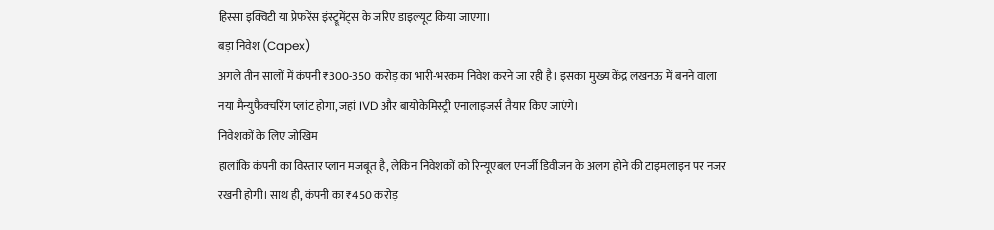हिस्सा इक्विटी या प्रेफरेंस इंस्ट्रूमेंट्स के जरिए डाइल्यूट किया जाएगा।
बड़ा निवेश (Capex)
अगले तीन सालों में कंपनी ₹300-350 करोड़ का भारी-भरकम निवेश करने जा रही है। इसका मुख्य केंद्र लखनऊ में बनने वाला नया मैन्युफैक्चरिंग प्लांट होगा, जहां IVD और बायोकेमिस्ट्री एनालाइजर्स तैयार किए जाएंगे।
निवेशकों के लिए जोखिम
हालांकि कंपनी का विस्तार प्लान मजबूत है, लेकिन निवेशकों को रिन्यूएबल एनर्जी डिवीजन के अलग होने की टाइमलाइन पर नजर रखनी होगी। साथ ही, कंपनी का ₹450 करोड़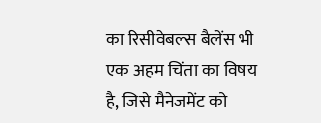का रिसीवेबल्स बैलेंस भी एक अहम चिंता का विषय है, जिसे मैनेजमेंट को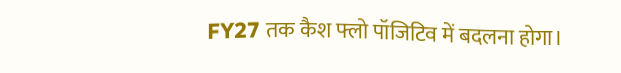FY27 तक कैश फ्लो पॉजिटिव में बदलना होगा।